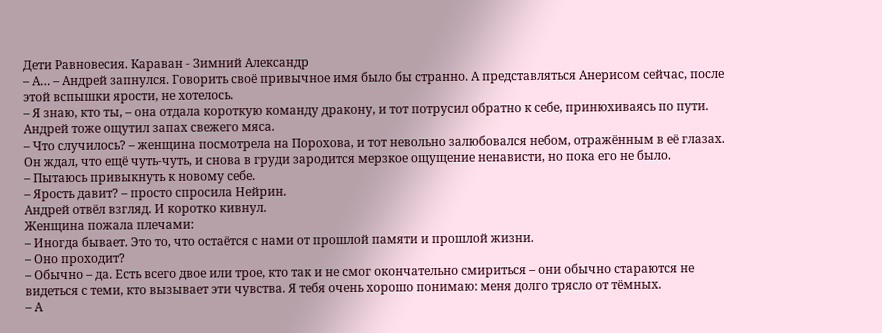Дети Равновесия. Караван - Зимний Александр
– А… – Андрей запнулся. Говорить своё привычное имя было бы странно. А представляться Анерисом сейчас, после этой вспышки ярости, не хотелось.
– Я знаю, кто ты, – она отдала короткую команду дракону, и тот потрусил обратно к себе, принюхиваясь по пути. Андрей тоже ощутил запах свежего мяса.
– Что случилось? – женщина посмотрела на Порохова, и тот невольно залюбовался небом, отражённым в её глазах. Он ждал, что ещё чуть-чуть, и снова в груди зародится мерзкое ощущение ненависти, но пока его не было.
– Пытаюсь привыкнуть к новому себе.
– Ярость давит? – просто спросила Нейрин.
Андрей отвёл взгляд. И коротко кивнул.
Женщина пожала плечами:
– Иногда бывает. Это то, что остаётся с нами от прошлой памяти и прошлой жизни.
– Оно проходит?
– Обычно – да. Есть всего двое или трое, кто так и не смог окончательно смириться – они обычно стараются не видеться с теми, кто вызывает эти чувства. Я тебя очень хорошо понимаю: меня долго трясло от тёмных.
– А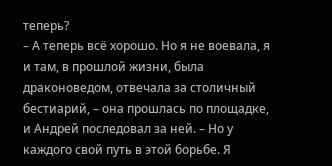теперь?
– А теперь всё хорошо. Но я не воевала, я и там, в прошлой жизни, была драконоведом, отвечала за столичный бестиарий, – она прошлась по площадке, и Андрей последовал за ней. – Но у каждого свой путь в этой борьбе. Я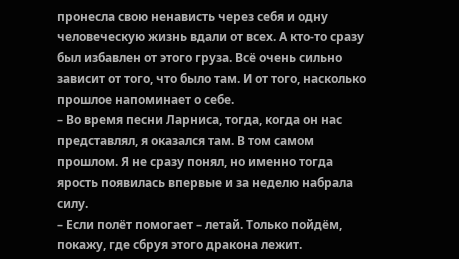пронесла свою ненависть через себя и одну человеческую жизнь вдали от всех. А кто-то сразу был избавлен от этого груза. Всё очень сильно зависит от того, что было там. И от того, насколько прошлое напоминает о себе.
– Во время песни Ларниса, тогда, когда он нас представлял, я оказался там. В том самом прошлом. Я не сразу понял, но именно тогда ярость появилась впервые и за неделю набрала силу.
– Если полёт помогает – летай. Только пойдём, покажу, где сбруя этого дракона лежит.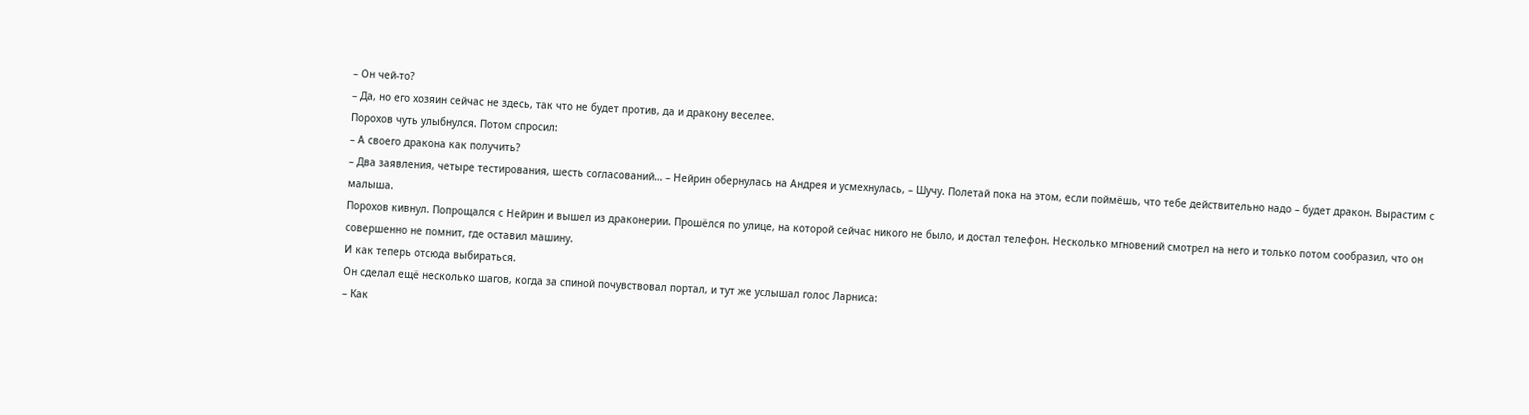– Он чей-то?
– Да, но его хозяин сейчас не здесь, так что не будет против, да и дракону веселее.
Порохов чуть улыбнулся. Потом спросил:
– А своего дракона как получить?
– Два заявления, четыре тестирования, шесть согласований… – Нейрин обернулась на Андрея и усмехнулась, – Шучу. Полетай пока на этом, если поймёшь, что тебе действительно надо – будет дракон. Вырастим с малыша.
Порохов кивнул. Попрощался с Нейрин и вышел из драконерии. Прошёлся по улице, на которой сейчас никого не было, и достал телефон. Несколько мгновений смотрел на него и только потом сообразил, что он совершенно не помнит, где оставил машину.
И как теперь отсюда выбираться.
Он сделал ещё несколько шагов, когда за спиной почувствовал портал, и тут же услышал голос Ларниса:
– Как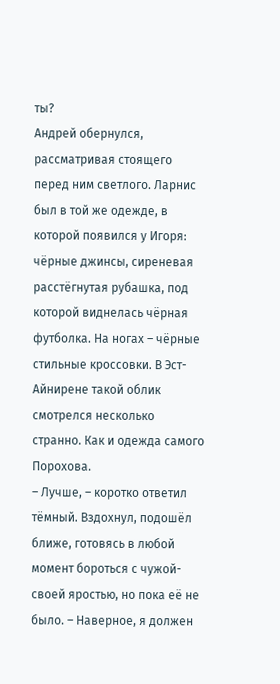ты?
Андрей обернулся, рассматривая стоящего перед ним светлого. Ларнис был в той же одежде, в которой появился у Игоря: чёрные джинсы, сиреневая расстёгнутая рубашка, под которой виднелась чёрная футболка. На ногах – чёрные стильные кроссовки. В Эст-Айнирене такой облик смотрелся несколько странно. Как и одежда самого Порохова.
– Лучше, – коротко ответил тёмный. Вздохнул, подошёл ближе, готовясь в любой момент бороться с чужой-своей яростью, но пока её не было. – Наверное, я должен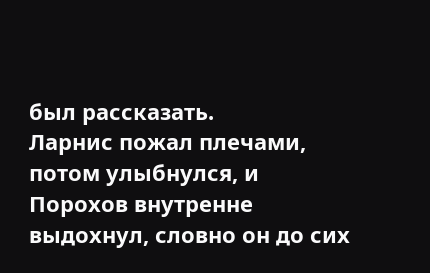был рассказать.
Ларнис пожал плечами, потом улыбнулся, и Порохов внутренне выдохнул, словно он до сих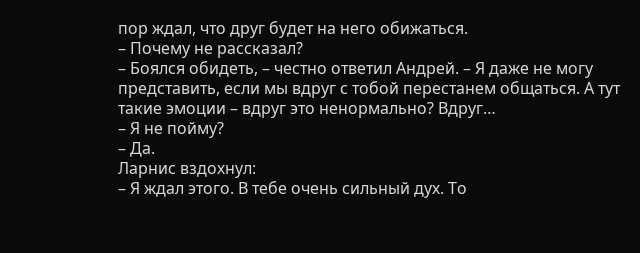пор ждал, что друг будет на него обижаться.
– Почему не рассказал?
– Боялся обидеть, – честно ответил Андрей. – Я даже не могу представить, если мы вдруг с тобой перестанем общаться. А тут такие эмоции – вдруг это ненормально? Вдруг…
– Я не пойму?
– Да.
Ларнис вздохнул:
– Я ждал этого. В тебе очень сильный дух. То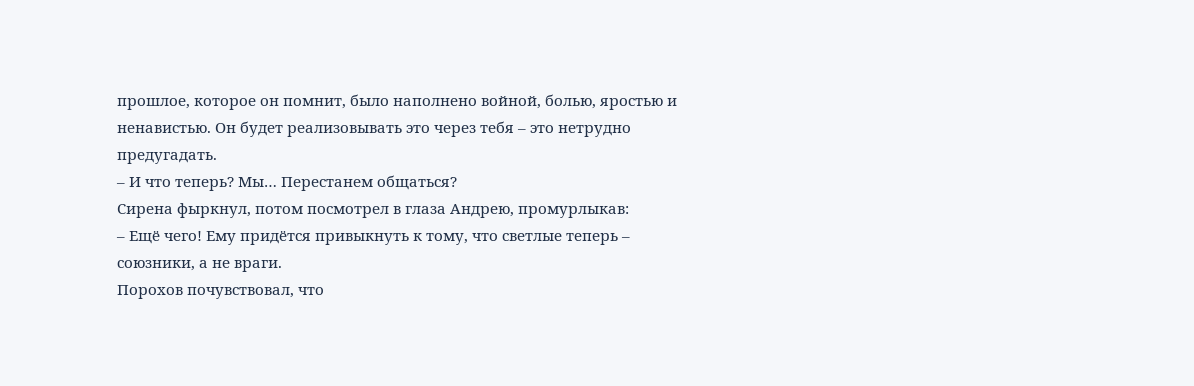прошлое, которое он помнит, было наполнено войной, болью, яростью и ненавистью. Он будет реализовывать это через тебя – это нетрудно предугадать.
– И что теперь? Мы… Перестанем общаться?
Сирена фыркнул, потом посмотрел в глаза Андрею, промурлыкав:
– Ещё чего! Ему придётся привыкнуть к тому, что светлые теперь – союзники, а не враги.
Порохов почувствовал, что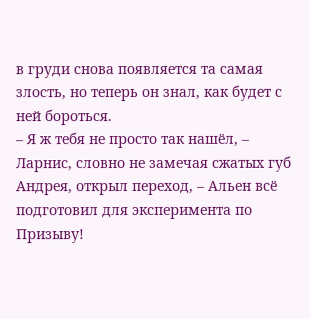в груди снова появляется та самая злость, но теперь он знал, как будет с ней бороться.
– Я ж тебя не просто так нашёл, – Ларнис, словно не замечая сжатых губ Андрея, открыл переход, – Альен всё подготовил для эксперимента по Призыву!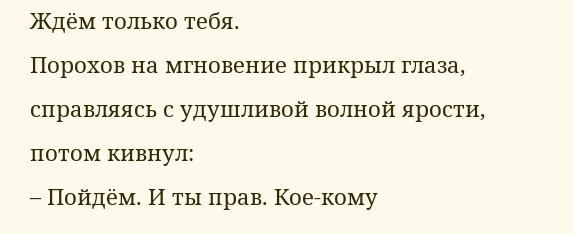Ждём только тебя.
Порохов на мгновение прикрыл глаза, справляясь с удушливой волной ярости, потом кивнул:
– Пойдём. И ты прав. Кое-кому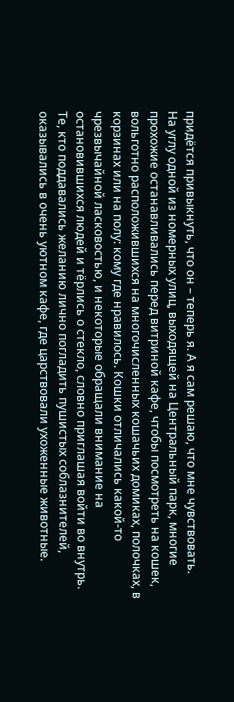придётся привыкнуть, что он – теперь я. А я сам решаю, что мне чувствовать.
На углу одной из номерных улиц, выходящей на Центральный парк, многие прохожие останавливались перед витриной кафе, чтобы посмотреть на кошек, вольготно расположившихся на многочисленных кошачьих домиках, полочках, в корзинах или на полу: кому где нравилось. Кошки отличались какой-то чрезвычайной ласковостью, и некоторые обращали внимание на остановившихся людей и тёрлись о стекло, словно приглашая войти во внутрь.
Те, кто поддавались желанию лично погладить пушистых соблазнителей, оказывались в очень уютном кафе, где царствовали ухоженные животные.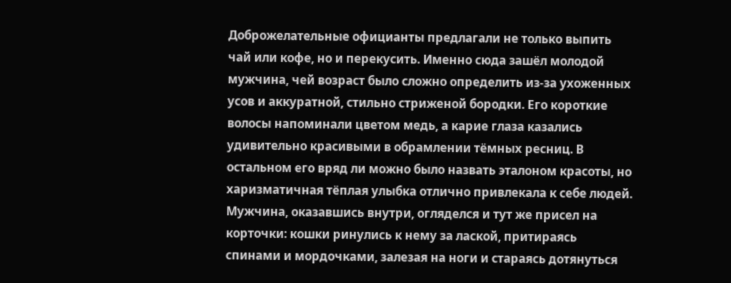Доброжелательные официанты предлагали не только выпить чай или кофе, но и перекусить. Именно сюда зашёл молодой мужчина, чей возраст было сложно определить из-за ухоженных усов и аккуратной, стильно стриженой бородки. Его короткие волосы напоминали цветом медь, а карие глаза казались удивительно красивыми в обрамлении тёмных ресниц. В остальном его вряд ли можно было назвать эталоном красоты, но харизматичная тёплая улыбка отлично привлекала к себе людей.
Мужчина, оказавшись внутри, огляделся и тут же присел на корточки: кошки ринулись к нему за лаской, притираясь спинами и мордочками, залезая на ноги и стараясь дотянуться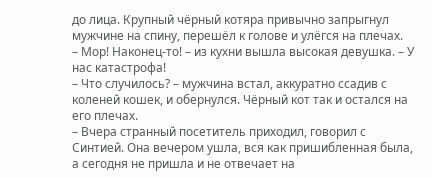до лица. Крупный чёрный котяра привычно запрыгнул мужчине на спину, перешёл к голове и улёгся на плечах.
– Мор! Наконец-то! – из кухни вышла высокая девушка. – У нас катастрофа!
– Что случилось? – мужчина встал, аккуратно ссадив с коленей кошек, и обернулся. Чёрный кот так и остался на его плечах.
– Вчера странный посетитель приходил, говорил с Синтией. Она вечером ушла, вся как пришибленная была, а сегодня не пришла и не отвечает на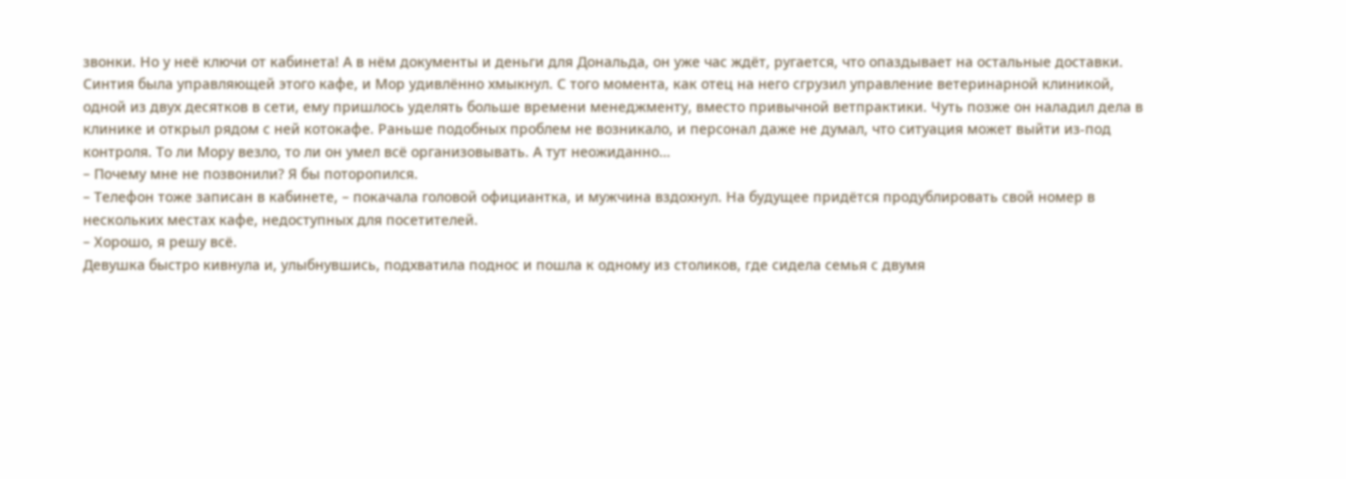звонки. Но у неё ключи от кабинета! А в нём документы и деньги для Дональда, он уже час ждёт, ругается, что опаздывает на остальные доставки.
Синтия была управляющей этого кафе, и Мор удивлённо хмыкнул. С того момента, как отец на него сгрузил управление ветеринарной клиникой, одной из двух десятков в сети, ему пришлось уделять больше времени менеджменту, вместо привычной ветпрактики. Чуть позже он наладил дела в клинике и открыл рядом с ней котокафе. Раньше подобных проблем не возникало, и персонал даже не думал, что ситуация может выйти из-под контроля. То ли Мору везло, то ли он умел всё организовывать. А тут неожиданно…
– Почему мне не позвонили? Я бы поторопился.
– Телефон тоже записан в кабинете, – покачала головой официантка, и мужчина вздохнул. На будущее придётся продублировать свой номер в нескольких местах кафе, недоступных для посетителей.
– Хорошо, я решу всё.
Девушка быстро кивнула и, улыбнувшись, подхватила поднос и пошла к одному из столиков, где сидела семья с двумя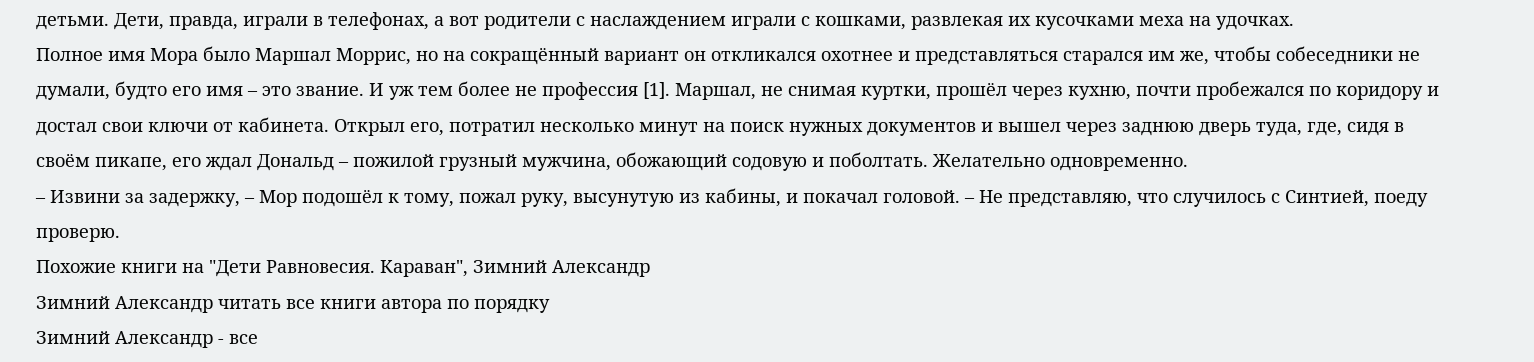детьми. Дети, правда, играли в телефонах, а вот родители с наслаждением играли с кошками, развлекая их кусочками меха на удочках.
Полное имя Мора было Маршал Моррис, но на сокращённый вариант он откликался охотнее и представляться старался им же, чтобы собеседники не думали, будто его имя – это звание. И уж тем более не профессия [1]. Маршал, не снимая куртки, прошёл через кухню, почти пробежался по коридору и достал свои ключи от кабинета. Открыл его, потратил несколько минут на поиск нужных документов и вышел через заднюю дверь туда, где, сидя в своём пикапе, его ждал Дональд – пожилой грузный мужчина, обожающий содовую и поболтать. Желательно одновременно.
– Извини за задержку, – Мор подошёл к тому, пожал руку, высунутую из кабины, и покачал головой. – Не представляю, что случилось с Синтией, поеду проверю.
Похожие книги на "Дети Равновесия. Караван", Зимний Александр
Зимний Александр читать все книги автора по порядку
Зимний Александр - все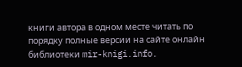книги автора в одном месте читать по порядку полные версии на сайте онлайн библиотеки mir-knigi.info.